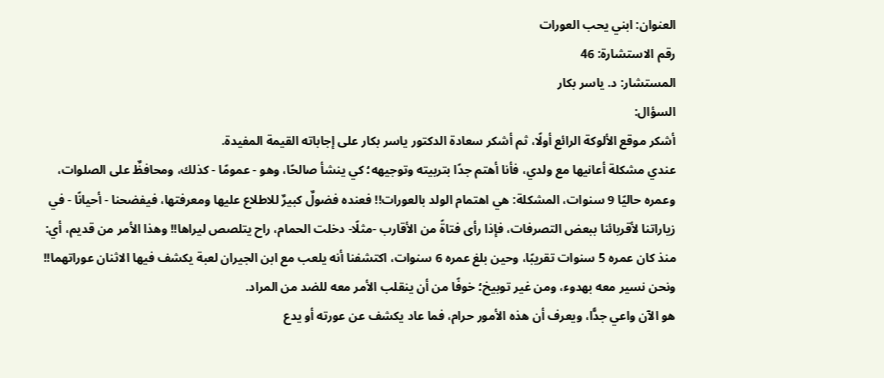العنوان: ابني يحب العورات
رقم الاستشارة: 46
المستشار: د. ياسر بكار
السؤال:
أشكر موقع الألوكة الرائع أولًا، ثم أشكر سعادة الدكتور ياسر بكار على إجاباته القيمة المفيدة.
عندي مشكلة أعانيها مع ولدي، فأنا أهتم جدًا بتربيته وتوجيهه؛ كي ينشأ صالحًا، وهو - عمومًا - كذلك، ومحافظٌ على الصلوات، وعمره حاليًا 9 سنوات، المشكلة: هي اهتمام الولد بالعورات!! فعنده فضولٌ كبيرٌ للاطلاع عليها ومعرفتها، فيفضحنا - أحيانًا - في زياراتنا لأقربائنا ببعض التصرفات، فإذا رأى فتاةً من الأقارب -مثلًا- دخلت الحمام، راح يتلصص ليراها!! وهذا الأمر من قديم، أي: منذ كان عمره 5 سنوات تقريبًا، وحين بلغ عمره 6 سنوات، اكتشفنا أنه يلعب مع ابن الجيران لعبة يكشف فيها الاثنان عوراتهما!!
ونحن نسير معه بهدوء، ومن غير توبيخ؛ خوفًا من أن ينقلب الأمر معه للضد من المراد.
هو الآن واعي جدًّا، ويعرف أن هذه الأمور حرام، فما عاد يكشف عن عورته أو يدع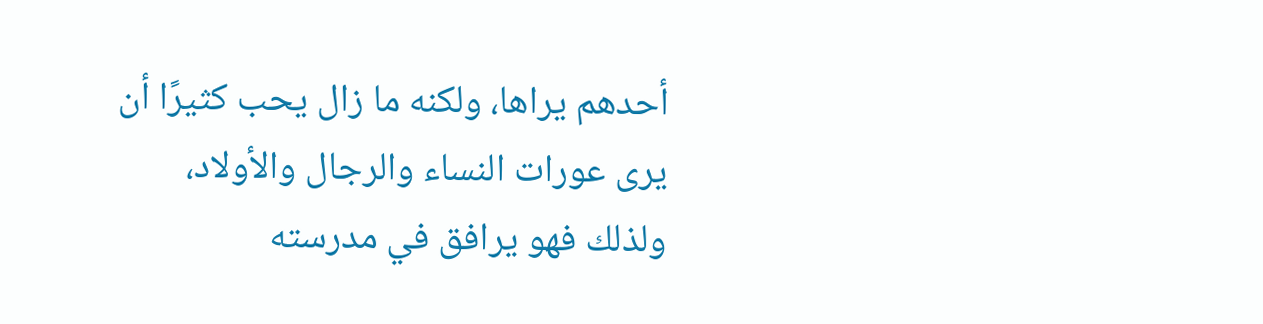أحدهم يراها، ولكنه ما زال يحب كثيرًا أن يرى عورات النساء والرجال والأولاد، ولذلك فهو يرافق في مدرسته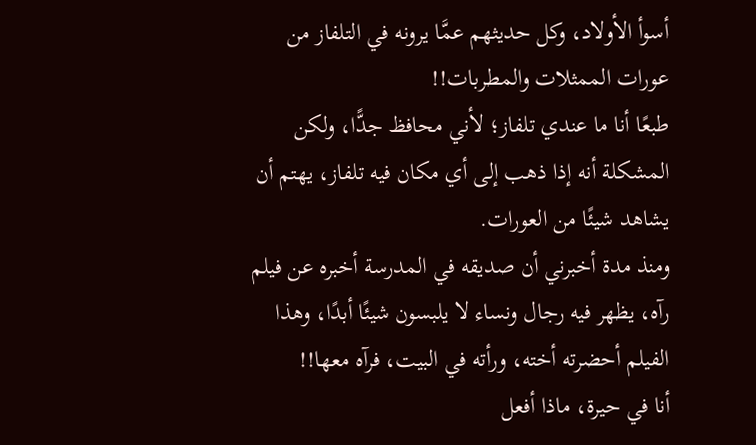أسوأ الأولاد، وكل حديثهم عمَّا يرونه في التلفاز من عورات الممثلات والمطربات!!
طبعًا أنا ما عندي تلفاز؛ لأني محافظ جدًّا، ولكن المشكلة أنه إذا ذهب إلى أي مكان فيه تلفاز، يهتم أن يشاهد شيئًا من العورات.
ومنذ مدة أخبرني أن صديقه في المدرسة أخبره عن فيلم رآه، يظهر فيه رجال ونساء لا يلبسون شيئًا أبدًا، وهذا الفيلم أحضرته أخته، ورأته في البيت، فرآه معها!!
أنا في حيرة، ماذا أفعل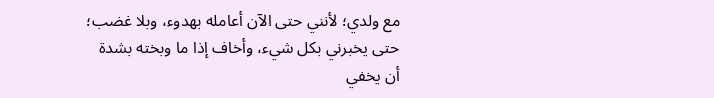مع ولدي؛ لأنني حتى الآن أعامله بهدوء، وبلا غضب؛ حتى يخبرني بكل شيء، وأخاف إذا ما وبخته بشدة أن يخفي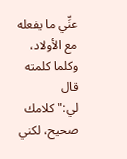عنِّي ما يفعله مع الأولاد،
وكلما كلمته قال لي:"كلامك صحيح، لكني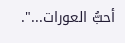أحبُّ العورات...".